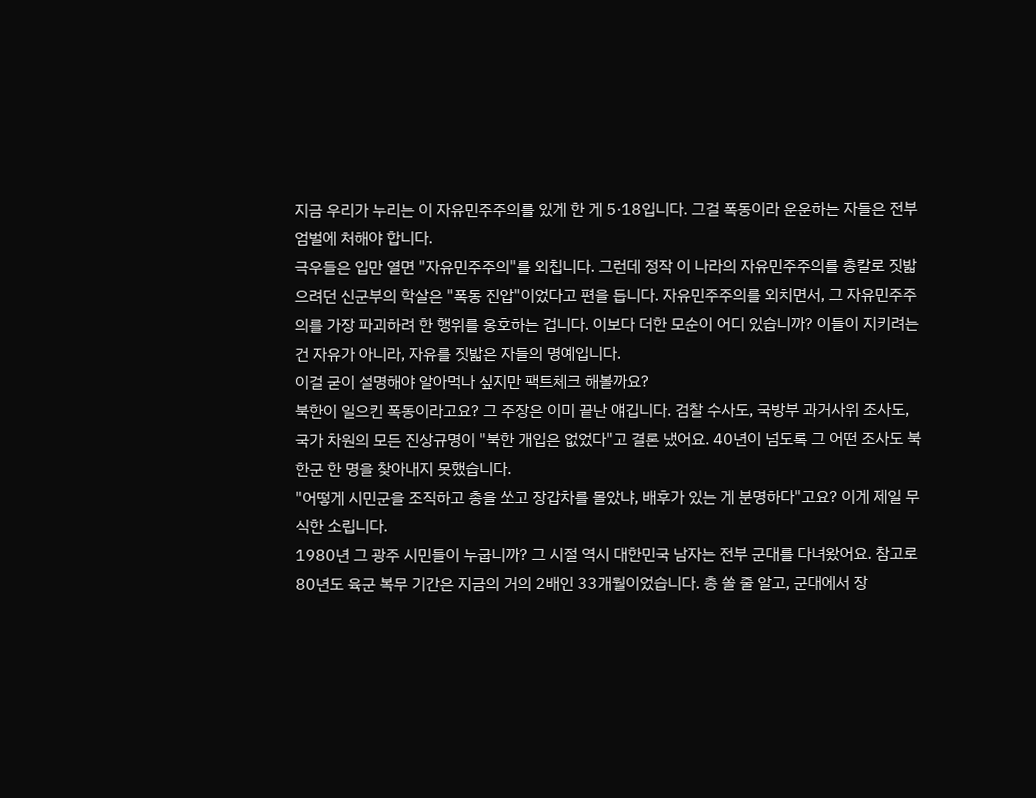지금 우리가 누리는 이 자유민주주의를 있게 한 게 5·18입니다. 그걸 폭동이라 운운하는 자들은 전부 엄벌에 처해야 합니다.
극우들은 입만 열면 "자유민주주의"를 외칩니다. 그런데 정작 이 나라의 자유민주주의를 총칼로 짓밟으려던 신군부의 학살은 "폭동 진압"이었다고 편을 듭니다. 자유민주주의를 외치면서, 그 자유민주주의를 가장 파괴하려 한 행위를 옹호하는 겁니다. 이보다 더한 모순이 어디 있습니까? 이들이 지키려는 건 자유가 아니라, 자유를 짓밟은 자들의 명예입니다.
이걸 굳이 설명해야 알아먹나 싶지만 팩트체크 해볼까요?
북한이 일으킨 폭동이라고요? 그 주장은 이미 끝난 얘깁니다. 검찰 수사도, 국방부 과거사위 조사도, 국가 차원의 모든 진상규명이 "북한 개입은 없었다"고 결론 냈어요. 40년이 넘도록 그 어떤 조사도 북한군 한 명을 찾아내지 못했습니다.
"어떻게 시민군을 조직하고 총을 쏘고 장갑차를 몰았냐, 배후가 있는 게 분명하다"고요? 이게 제일 무식한 소립니다.
1980년 그 광주 시민들이 누굽니까? 그 시절 역시 대한민국 남자는 전부 군대를 다녀왔어요. 참고로 80년도 육군 복무 기간은 지금의 거의 2배인 33개월이었습니다. 총 쏠 줄 알고, 군대에서 장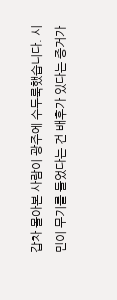갑차 몰아본 사람이 광주에 수두룩했습니다. 시민이 무기를 들었다는 건 배후가 있다는 증거가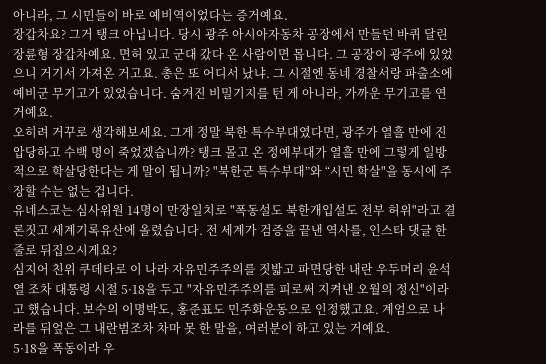아니라, 그 시민들이 바로 예비역이었다는 증거예요.
장갑차요? 그거 탱크 아닙니다. 당시 광주 아시아자동차 공장에서 만들던 바퀴 달린 장륜형 장갑차예요. 면허 있고 군대 갔다 온 사람이면 몹니다. 그 공장이 광주에 있었으니 거기서 가져온 거고요. 총은 또 어디서 났냐. 그 시절엔 동네 경찰서랑 파출소에 예비군 무기고가 있었습니다. 숨겨진 비밀기지를 턴 게 아니라, 가까운 무기고를 연 거예요.
오히려 거꾸로 생각해보세요. 그게 정말 북한 특수부대였다면, 광주가 열흘 만에 진압당하고 수백 명이 죽었겠습니까? 탱크 몰고 온 정예부대가 열흘 만에 그렇게 일방적으로 학살당한다는 게 말이 됩니까? "북한군 특수부대”와 “시민 학살"을 동시에 주장할 수는 없는 겁니다.
유네스코는 심사위원 14명이 만장일치로 "폭동설도 북한개입설도 전부 허위"라고 결론짓고 세계기록유산에 올렸습니다. 전 세계가 검증을 끝낸 역사를, 인스타 댓글 한 줄로 뒤집으시게요?
심지어 친위 쿠데타로 이 나라 자유민주주의를 짓밟고 파면당한 내란 우두머리 윤석열 조차 대통령 시절 5·18을 두고 "자유민주주의를 피로써 지켜낸 오월의 정신"이라고 했습니다. 보수의 이명박도, 홍준표도 민주화운동으로 인정했고요. 계엄으로 나라를 뒤엎은 그 내란범조차 차마 못 한 말을, 여러분이 하고 있는 거예요.
5·18을 폭동이라 우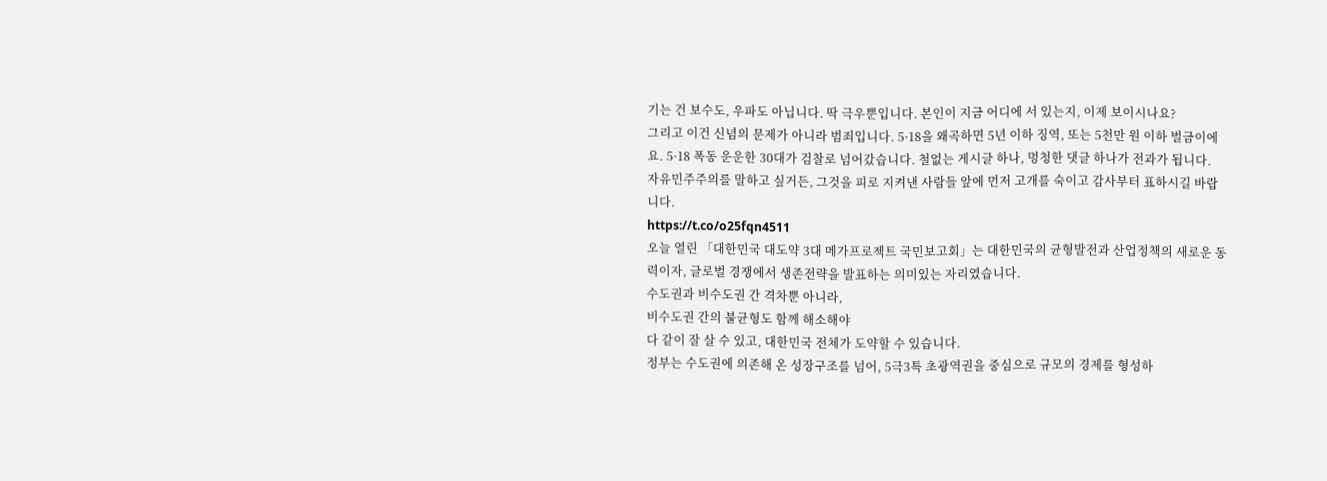기는 건 보수도, 우파도 아닙니다. 딱 극우뿐입니다. 본인이 지금 어디에 서 있는지, 이제 보이시나요?
그리고 이건 신념의 문제가 아니라 범죄입니다. 5·18을 왜곡하면 5년 이하 징역, 또는 5천만 원 이하 벌금이에요. 5·18 폭동 운운한 30대가 검찰로 넘어갔습니다. 철없는 게시글 하나, 멍청한 댓글 하나가 전과가 됩니다.
자유민주주의를 말하고 싶거든, 그것을 피로 지켜낸 사람들 앞에 먼저 고개를 숙이고 감사부터 표하시길 바랍니다.
https://t.co/o25fqn4511
오늘 열린 「대한민국 대도약 3대 메가프로젝트 국민보고회」는 대한민국의 균형발전과 산업정책의 새로운 동력이자, 글로벌 경쟁에서 생존전략을 발표하는 의미있는 자리였습니다.
수도권과 비수도권 간 격차뿐 아니라,
비수도권 간의 불균형도 함께 해소해야
다 같이 잘 살 수 있고, 대한민국 전체가 도약할 수 있습니다.
정부는 수도권에 의존해 온 성장구조를 넘어, 5극3특 초광역권을 중심으로 규모의 경제를 형성하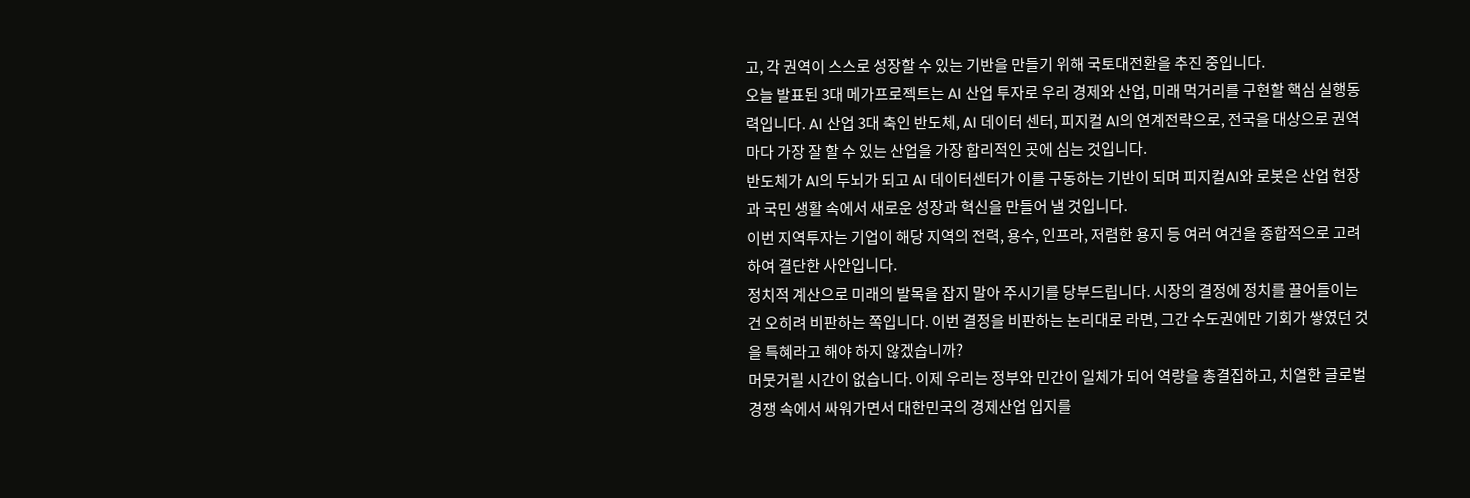고, 각 권역이 스스로 성장할 수 있는 기반을 만들기 위해 국토대전환을 추진 중입니다.
오늘 발표된 3대 메가프로젝트는 AI 산업 투자로 우리 경제와 산업, 미래 먹거리를 구현할 핵심 실행동력입니다. AI 산업 3대 축인 반도체, AI 데이터 센터, 피지컬 AI의 연계전략으로, 전국을 대상으로 권역마다 가장 잘 할 수 있는 산업을 가장 합리적인 곳에 심는 것입니다.
반도체가 AI의 두뇌가 되고 AI 데이터센터가 이를 구동하는 기반이 되며 피지컬AI와 로봇은 산업 현장과 국민 생활 속에서 새로운 성장과 혁신을 만들어 낼 것입니다.
이번 지역투자는 기업이 해당 지역의 전력, 용수, 인프라, 저렴한 용지 등 여러 여건을 종합적으로 고려하여 결단한 사안입니다.
정치적 계산으로 미래의 발목을 잡지 말아 주시기를 당부드립니다. 시장의 결정에 정치를 끌어들이는 건 오히려 비판하는 쪽입니다. 이번 결정을 비판하는 논리대로 라면, 그간 수도권에만 기회가 쌓였던 것을 특혜라고 해야 하지 않겠습니까?
머뭇거릴 시간이 없습니다. 이제 우리는 정부와 민간이 일체가 되어 역량을 총결집하고, 치열한 글로벌 경쟁 속에서 싸워가면서 대한민국의 경제산업 입지를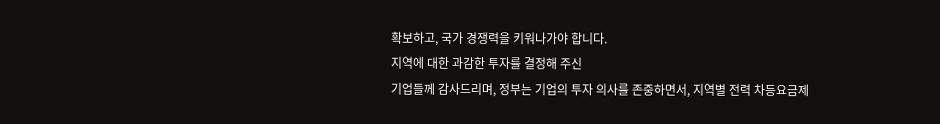확보하고, 국가 경쟁력을 키워나가야 합니다.
지역에 대한 과감한 투자를 결정해 주신
기업들께 감사드리며, 정부는 기업의 투자 의사를 존중하면서, 지역별 전력 차등요금제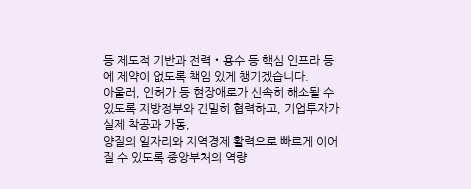등 제도적 기반과 전력・용수 등 핵심 인프라 등에 제약이 없도록 책임 있게 챙기겠습니다.
아울러, 인허가 등 현장애로가 신속히 해소될 수 있도록 지방정부와 긴밀히 협력하고, 기업투자가 실제 착공과 가동,
양질의 일자리와 지역경제 활력으로 빠르게 이어질 수 있도록 중앙부처의 역량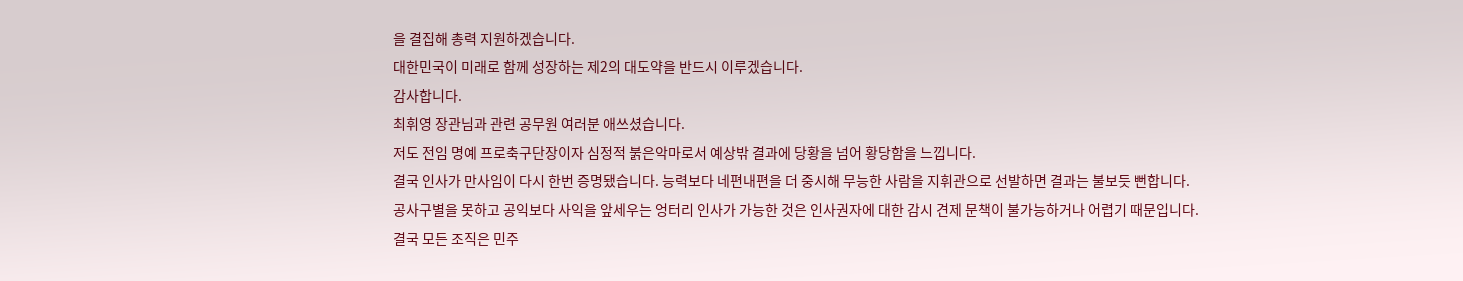을 결집해 총력 지원하겠습니다.
대한민국이 미래로 함께 성장하는 제2의 대도약을 반드시 이루겠습니다.
감사합니다.
최휘영 장관님과 관련 공무원 여러분 애쓰셨습니다.
저도 전임 명예 프로축구단장이자 심정적 붉은악마로서 예상밖 결과에 당황을 넘어 황당함을 느낍니다.
결국 인사가 만사임이 다시 한번 증명됐습니다. 능력보다 네편내편을 더 중시해 무능한 사람을 지휘관으로 선발하면 결과는 불보듯 뻔합니다.
공사구별을 못하고 공익보다 사익을 앞세우는 엉터리 인사가 가능한 것은 인사권자에 대한 감시 견제 문책이 불가능하거나 어렵기 때문입니다.
결국 모든 조직은 민주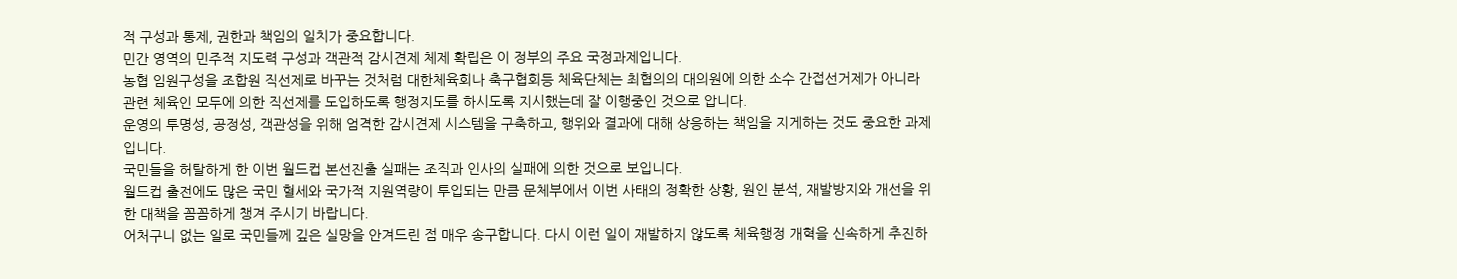적 구성과 통제, 권한과 책임의 일치가 중요합니다.
민간 영역의 민주적 지도력 구성과 객관적 감시견제 체제 확립은 이 정부의 주요 국정과제입니다.
농협 임원구성을 조합원 직선제로 바꾸는 것처럼 대한체육회나 축구협회등 체육단체는 최협의의 대의원에 의한 소수 간접선거제가 아니라 관련 체육인 모두에 의한 직선제를 도입하도록 행정지도를 하시도록 지시했는데 잘 이행중인 것으로 압니다.
운영의 투명성, 공정성, 객관성을 위해 엄격한 감시견제 시스템을 구축하고, 행위와 결과에 대해 상응하는 책임을 지게하는 것도 중요한 과제입니다.
국민들을 허탈하게 한 이번 월드컵 본선진출 실패는 조직과 인사의 실패에 의한 것으로 보입니다.
월드컵 출전에도 많은 국민 혈세와 국가적 지원역량이 투입되는 만큼 문체부에서 이번 사태의 정확한 상황, 원인 분석, 재발방지와 개선을 위한 대책을 꼼꼼하게 챙겨 주시기 바랍니다.
어처구니 없는 일로 국민들께 깊은 실망을 안겨드린 점 매우 송구합니다. 다시 이런 일이 재발하지 않도록 체육행정 개혁을 신속하게 추진하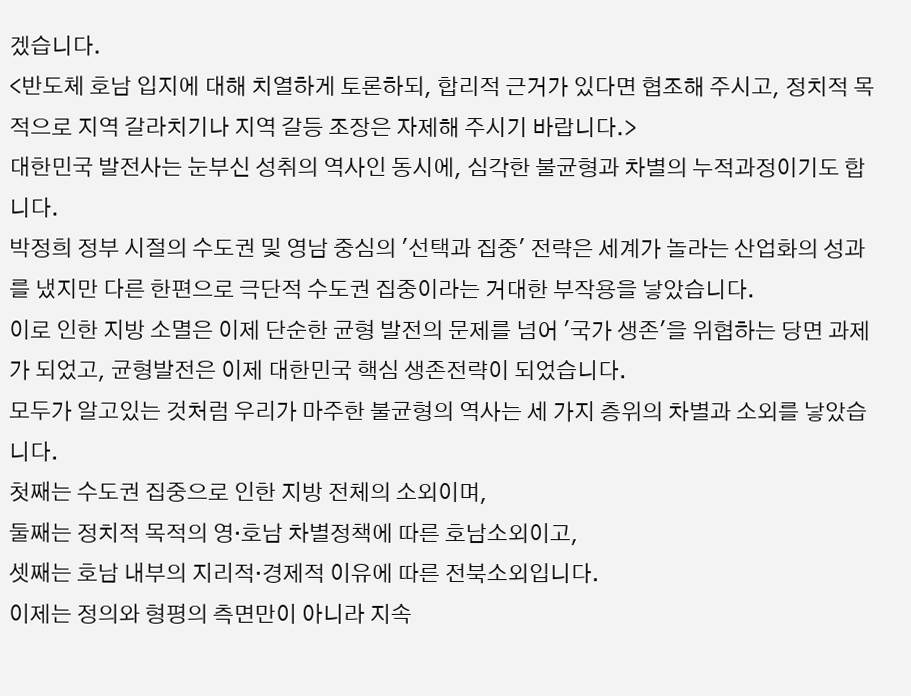겠습니다.
<반도체 호남 입지에 대해 치열하게 토론하되, 합리적 근거가 있다면 협조해 주시고, 정치적 목적으로 지역 갈라치기나 지역 갈등 조장은 자제해 주시기 바랍니다.>
대한민국 발전사는 눈부신 성취의 역사인 동시에, 심각한 불균형과 차별의 누적과정이기도 합니다.
박정희 정부 시절의 수도권 및 영남 중심의 '선택과 집중' 전략은 세계가 놀라는 산업화의 성과를 냈지만 다른 한편으로 극단적 수도권 집중이라는 거대한 부작용을 낳았습니다.
이로 인한 지방 소멸은 이제 단순한 균형 발전의 문제를 넘어 '국가 생존'을 위협하는 당면 과제가 되었고, 균형발전은 이제 대한민국 핵심 생존전략이 되었습니다.
모두가 알고있는 것처럼 우리가 마주한 불균형의 역사는 세 가지 층위의 차별과 소외를 낳았습니다.
첫째는 수도권 집중으로 인한 지방 전체의 소외이며,
둘째는 정치적 목적의 영·호남 차별정책에 따른 호남소외이고,
셋째는 호남 내부의 지리적·경제적 이유에 따른 전북소외입니다.
이제는 정의와 형평의 측면만이 아니라 지속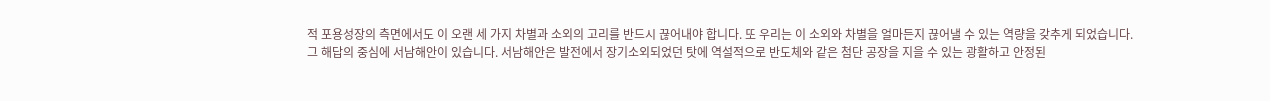적 포용성장의 측면에서도 이 오랜 세 가지 차별과 소외의 고리를 반드시 끊어내야 합니다. 또 우리는 이 소외와 차별을 얼마든지 끊어낼 수 있는 역량을 갖추게 되었습니다.
그 해답의 중심에 서남해안이 있습니다. 서남해안은 발전에서 장기소외되었던 탓에 역설적으로 반도체와 같은 첨단 공장을 지을 수 있는 광활하고 안정된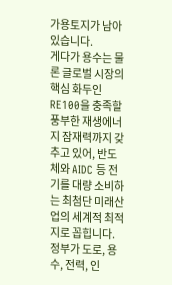가용토지가 남아 있습니다.
게다가 용수는 물론 글로벌 시장의 핵심 화두인 RE100을 충족할 풍부한 재생에너지 잠재력까지 갖추고 있어, 반도체와 AIDC 등 전기를 대량 소비하는 최첨단 미래산업의 세계적 최적지로 꼽힙니다.
정부가 도로, 용수, 전력, 인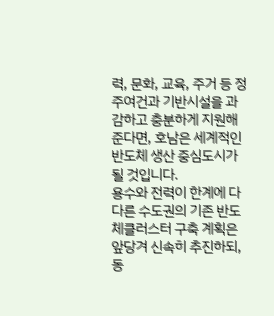력, 문화, 교육, 주거 등 정주여건과 기반시설을 과감하고 충분하게 지원해 준다면, 호남은 세계적인 반도체 생산 중심도시가 될 것입니다.
용수와 전력이 한계에 다다른 수도권의 기존 반도체클러스터 구축 계획은 앞당겨 신속히 추진하되, 동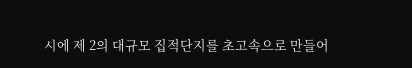시에 제 2의 대규모 집적단지를 초고속으로 만들어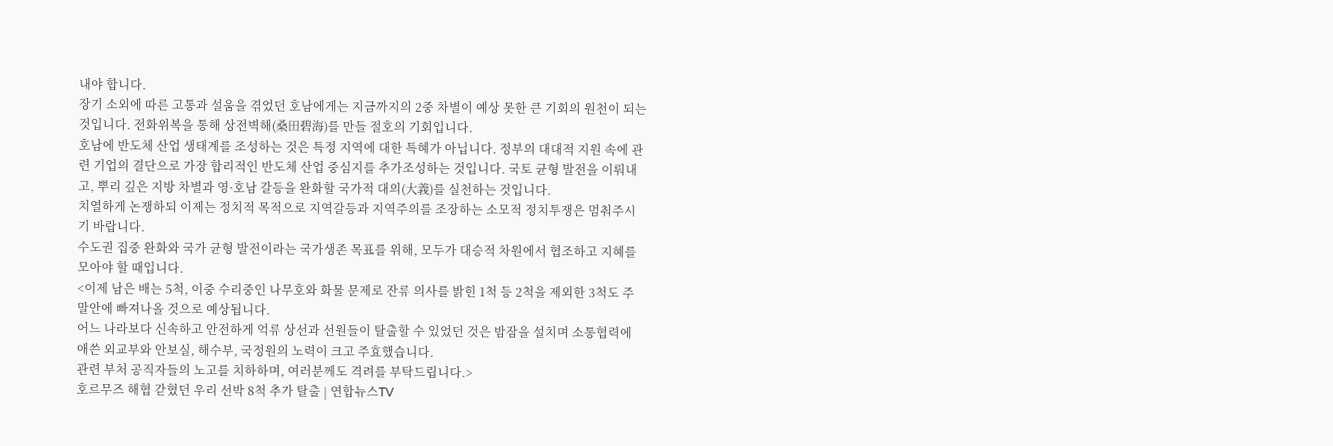내야 합니다.
장기 소외에 따른 고통과 설움을 겪었던 호남에게는 지금까지의 2중 차별이 예상 못한 큰 기회의 원천이 되는 것입니다. 전화위복을 통해 상전벽해(桑田碧海)를 만들 절호의 기회입니다.
호남에 반도체 산업 생태계를 조성하는 것은 특정 지역에 대한 특혜가 아닙니다. 정부의 대대적 지원 속에 관련 기업의 결단으로 가장 합리적인 반도체 산업 중심지를 추가조성하는 것입니다. 국토 균형 발전을 이뤄내고, 뿌리 깊은 지방 차별과 영·호남 갈등을 완화할 국가적 대의(大義)를 실천하는 것입니다.
치열하게 논쟁하되 이제는 정치적 목적으로 지역갈등과 지역주의를 조장하는 소모적 정치투쟁은 멈춰주시기 바랍니다.
수도권 집중 완화와 국가 균형 발전이라는 국가생존 목표를 위해, 모두가 대승적 차원에서 협조하고 지혜를 모아야 할 때입니다.
<이제 남은 배는 5척, 이중 수리중인 나무호와 화물 문제로 잔류 의사를 밝힌 1척 등 2척을 제외한 3척도 주말안에 빠져나올 것으로 예상됩니다.
어느 나라보다 신속하고 안전하게 억류 상선과 선원들이 탈출할 수 있었던 것은 밤잠을 설치며 소통협력에 애쓴 외교부와 안보실, 해수부, 국정원의 노력이 크고 주효했습니다.
관련 부처 공직자들의 노고를 치하하며, 여러분께도 격려를 부탁드립니다.>
호르무즈 해협 갇혔던 우리 선박 8척 추가 탈출 | 연합뉴스TV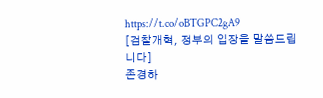https://t.co/oBTGPC2gA9
[검찰개혁, 정부의 입장을 말씀드립니다]
존경하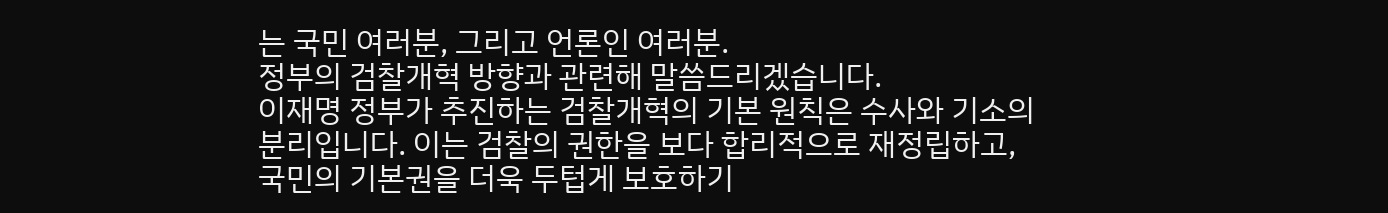는 국민 여러분, 그리고 언론인 여러분.
정부의 검찰개혁 방향과 관련해 말씀드리겠습니다.
이재명 정부가 추진하는 검찰개혁의 기본 원칙은 수사와 기소의 분리입니다. 이는 검찰의 권한을 보다 합리적으로 재정립하고, 국민의 기본권을 더욱 두텁게 보호하기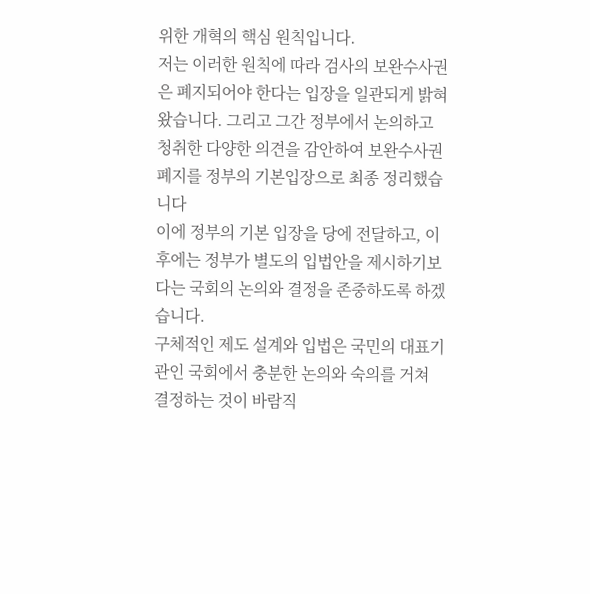위한 개혁의 핵심 원칙입니다.
저는 이러한 원칙에 따라 검사의 보완수사권은 폐지되어야 한다는 입장을 일관되게 밝혀왔습니다. 그리고 그간 정부에서 논의하고 청취한 다양한 의견을 감안하여 보완수사권 폐지를 정부의 기본입장으로 최종 정리했습니다
이에 정부의 기본 입장을 당에 전달하고, 이후에는 정부가 별도의 입법안을 제시하기보다는 국회의 논의와 결정을 존중하도록 하겠습니다.
구체적인 제도 설계와 입법은 국민의 대표기관인 국회에서 충분한 논의와 숙의를 거쳐 결정하는 것이 바람직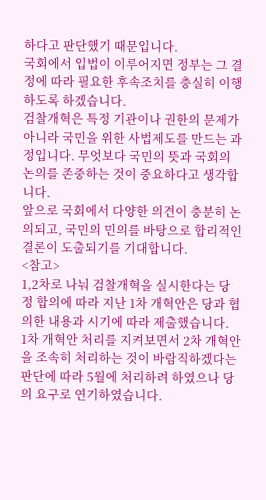하다고 판단했기 때문입니다.
국회에서 입법이 이루어지면 정부는 그 결정에 따라 필요한 후속조치를 충실히 이행하도록 하겠습니다.
검찰개혁은 특정 기관이나 권한의 문제가 아니라 국민을 위한 사법제도를 만드는 과정입니다. 무엇보다 국민의 뜻과 국회의 논의를 존중하는 것이 중요하다고 생각합니다.
앞으로 국회에서 다양한 의견이 충분히 논의되고, 국민의 민의를 바탕으로 합리적인 결론이 도출되기를 기대합니다.
<참고>
1,2차로 나눠 검찰개혁을 실시한다는 당정 합의에 따라 지난 1차 개혁안은 당과 협의한 내용과 시기에 따라 제출했습니다.
1차 개혁안 처리를 지켜보면서 2차 개혁안을 조속히 처리하는 것이 바람직하겠다는 판단에 따라 5월에 처리하려 하였으나 당의 요구로 연기하였습니다.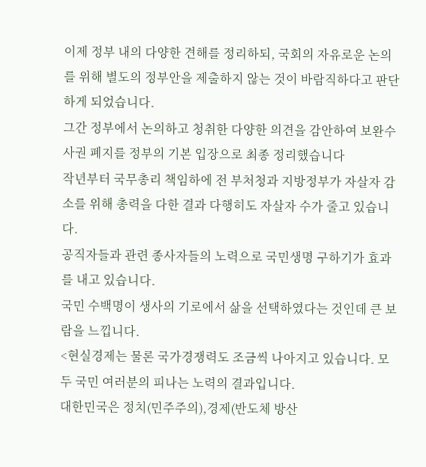이제 정부 내의 다양한 견해를 정리하되, 국회의 자유로운 논의를 위해 별도의 정부안을 제출하지 않는 것이 바람직하다고 판단하게 되었습니다.
그간 정부에서 논의하고 청취한 다양한 의견을 감안하여 보완수사권 폐지를 정부의 기본 입장으로 최종 정리했습니다
작년부터 국무총리 책임하에 전 부처청과 지방정부가 자살자 감소를 위해 총력을 다한 결과 다행히도 자살자 수가 줄고 있습니다.
공직자들과 관련 종사자들의 노력으로 국민생명 구하기가 효과를 내고 있습니다.
국민 수백명이 생사의 기로에서 삶을 선택하였다는 것인데 큰 보람을 느낍니다.
<현실경제는 물론 국가경쟁력도 조금씩 나아지고 있습니다. 모두 국민 여러분의 피나는 노력의 결과입니다.
대한민국은 정치(민주주의),경제(반도체 방산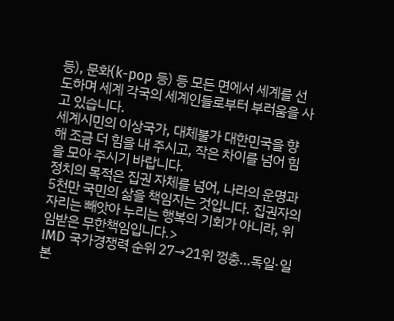등), 문화(k-pop 등) 등 모든 면에서 세계를 선도하며 세계 각국의 세계인들로부터 부러움을 사고 있습니다.
세계시민의 이상국가, 대체불가 대한민국을 향해 조금 더 힘을 내 주시고, 작은 차이를 넘어 힘을 모아 주시기 바랍니다.
정치의 목적은 집권 자체를 넘어, 나라의 운명과 5천만 국민의 삶을 책임지는 것입니다. 집권자의 자리는 빼앗아 누리는 행복의 기회가 아니라, 위임받은 무한책임입니다.>
IMD 국가경쟁력 순위 27→21위 껑충…독일·일본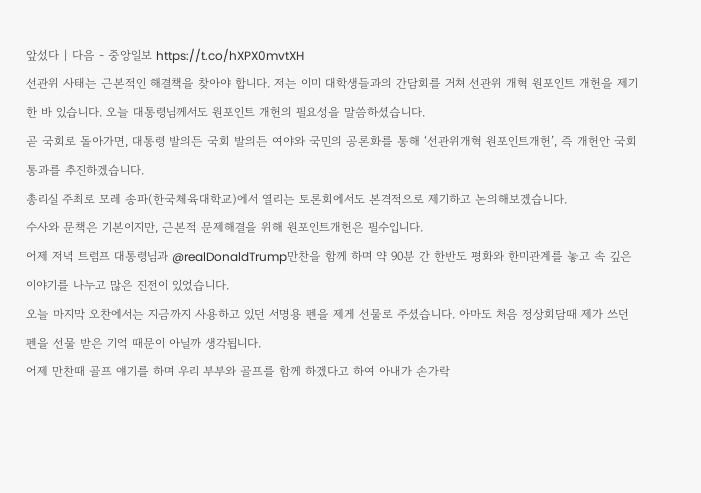앞섰다 | 다음 - 중앙일보 https://t.co/hXPX0mvtXH
선관위 사태는 근본적인 해결책을 찾아야 합니다. 저는 이미 대학생들과의 간담회를 거쳐 선관위 개혁 원포인트 개헌을 제기한 바 있습니다. 오늘 대통령님께서도 원포인트 개헌의 필요성을 말씀하셨습니다.
곧 국회로 돌아가면, 대통령 발의든 국회 발의든 여야와 국민의 공론화를 통해 ‘선관위개혁 원포인트개헌’, 즉 개헌안 국회통과를 추진하겠습니다.
총리실 주최로 모레 송파(한국체육대학교)에서 열리는 토론회에서도 본격적으로 제기하고 논의해보겠습니다.
수사와 문책은 기본이지만, 근본적 문제해결을 위해 원포인트개헌은 필수입니다.
어제 저녁 트럼프 대통령님과 @realDonaldTrump만찬을 함께 하며 약 90분 간 한반도 평화와 한미관계를 놓고 속 깊은 이야기를 나누고 많은 진전이 있었습니다.
오늘 마지막 오찬에서는 지금까지 사용하고 있던 서명용 펜을 제게 선물로 주셨습니다. 아마도 처음 정상회담때 제가 쓰던 펜을 선물 받은 기억 때문이 아닐까 생각됩니다.
어제 만찬때 골프 얘기를 하며 우리 부부와 골프를 함께 하겠다고 하여 아내가 손가락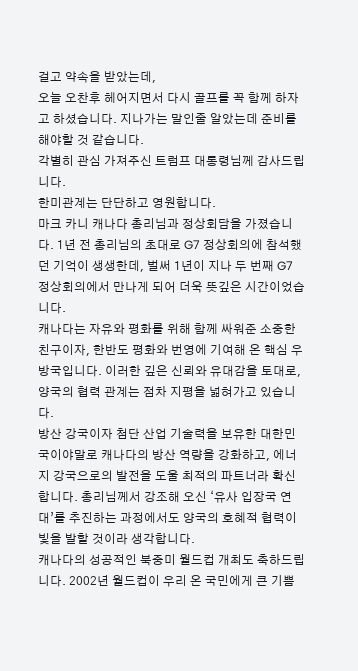걸고 약속을 받았는데,
오늘 오찬후 헤어지면서 다시 골프를 꼭 함께 하자고 하셨습니다. 지나가는 말인줄 알았는데 준비를 해야할 것 같습니다.
각별히 관심 가져주신 트럼프 대통령님께 감사드립니다.
한미관계는 단단하고 영원합니다.
마크 카니 캐나다 총리님과 정상회담을 가졌습니다. 1년 전 총리님의 초대로 G7 정상회의에 참석했던 기억이 생생한데, 벌써 1년이 지나 두 번째 G7 정상회의에서 만나게 되어 더욱 뜻깊은 시간이었습니다.
캐나다는 자유와 평화를 위해 함께 싸워준 소중한 친구이자, 한반도 평화와 번영에 기여해 온 핵심 우방국입니다. 이러한 깊은 신뢰와 유대감을 토대로, 양국의 협력 관계는 점차 지평을 넓혀가고 있습니다.
방산 강국이자 첨단 산업 기술력을 보유한 대한민국이야말로 캐나다의 방산 역량을 강화하고, 에너지 강국으로의 발전을 도울 최적의 파트너라 확신합니다. 총리님께서 강조해 오신 ‘유사 입장국 연대’를 추진하는 과정에서도 양국의 호혜적 협력이 빛을 발할 것이라 생각합니다.
캐나다의 성공적인 북중미 월드컵 개최도 축하드립니다. 2002년 월드컵이 우리 온 국민에게 큰 기쁨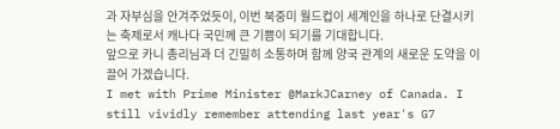과 자부심을 안겨주었듯이, 이번 북중미 월드컵이 세계인을 하나로 단결시키는 축제로서 캐나다 국민께 큰 기쁨이 되기를 기대합니다.
앞으로 카니 총리님과 더 긴밀히 소통하며 함께 양국 관계의 새로운 도약을 이끌어 가겠습니다.
I met with Prime Minister @MarkJCarney of Canada. I still vividly remember attending last year's G7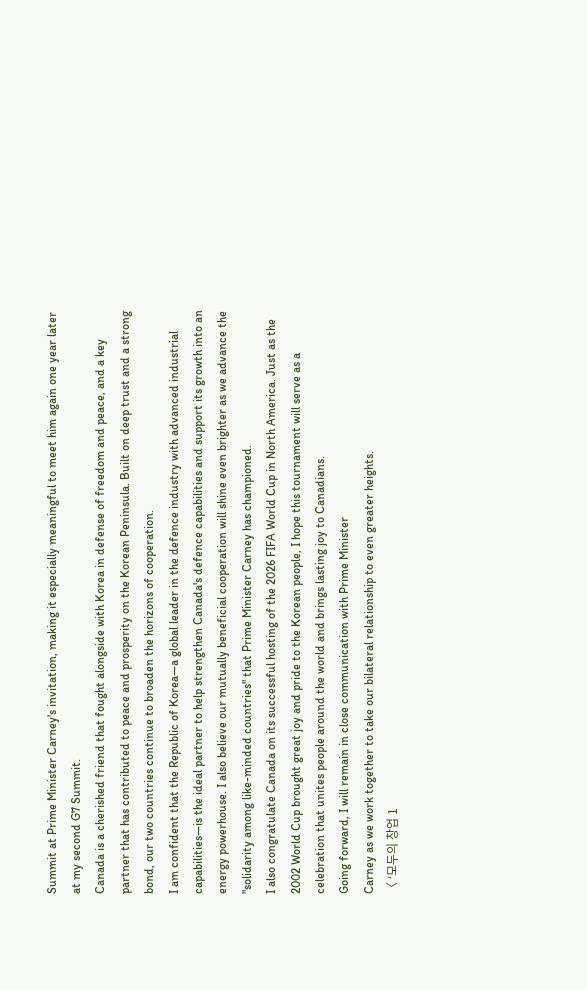Summit at Prime Minister Carney's invitation, making it especially meaningful to meet him again one year later at my second G7 Summit.
Canada is a cherished friend that fought alongside with Korea in defense of freedom and peace, and a key partner that has contributed to peace and prosperity on the Korean Peninsula. Built on deep trust and a strong bond, our two countries continue to broaden the horizons of cooperation.
I am confident that the Republic of Korea—a global leader in the defence industry with advanced industrial capabilities—is the ideal partner to help strengthen Canada's defence capabilities and support its growth into an energy powerhouse. I also believe our mutually beneficial cooperation will shine even brighter as we advance the "solidarity among like-minded countries" that Prime Minister Carney has championed.
I also congratulate Canada on its successful hosting of the 2026 FIFA World Cup in North America. Just as the 2002 World Cup brought great joy and pride to the Korean people, I hope this tournament will serve as a celebration that unites people around the world and brings lasting joy to Canadians.
Going forward, I will remain in close communication with Prime Minister
Carney as we work together to take our bilateral relationship to even greater heights.
〈 ‘모두의 창업 1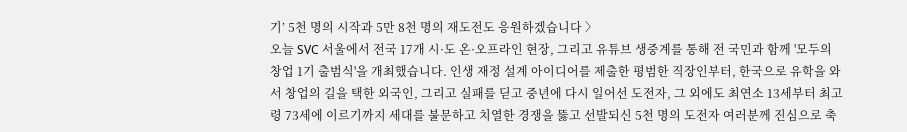기’ 5천 명의 시작과 5만 8천 명의 재도전도 응원하겠습니다 〉
오늘 SVC 서울에서 전국 17개 시·도 온·오프라인 현장, 그리고 유튜브 생중계를 통해 전 국민과 함께 '모두의 창업 1기 출범식'을 개최했습니다. 인생 재정 설계 아이디어를 제출한 평범한 직장인부터, 한국으로 유학을 와서 창업의 길을 택한 외국인, 그리고 실패를 딛고 중년에 다시 일어선 도전자, 그 외에도 최연소 13세부터 최고령 73세에 이르기까지 세대를 불문하고 치열한 경쟁을 뚫고 선발되신 5천 명의 도전자 여러분께 진심으로 축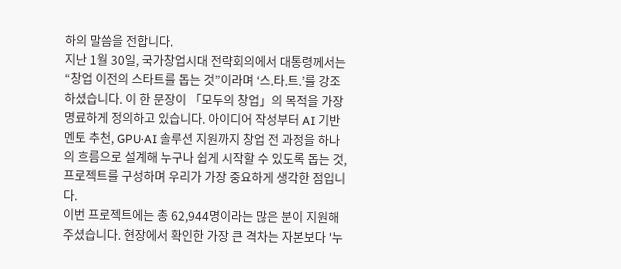하의 말씀을 전합니다.
지난 1월 30일, 국가창업시대 전략회의에서 대통령께서는 “창업 이전의 스타트를 돕는 것”이라며 ‘스.타.트.’를 강조하셨습니다. 이 한 문장이 「모두의 창업」의 목적을 가장 명료하게 정의하고 있습니다. 아이디어 작성부터 AI 기반 멘토 추천, GPU·AI 솔루션 지원까지 창업 전 과정을 하나의 흐름으로 설계해 누구나 쉽게 시작할 수 있도록 돕는 것, 프로젝트를 구성하며 우리가 가장 중요하게 생각한 점입니다.
이번 프로젝트에는 총 62,944명이라는 많은 분이 지원해 주셨습니다. 현장에서 확인한 가장 큰 격차는 자본보다 '누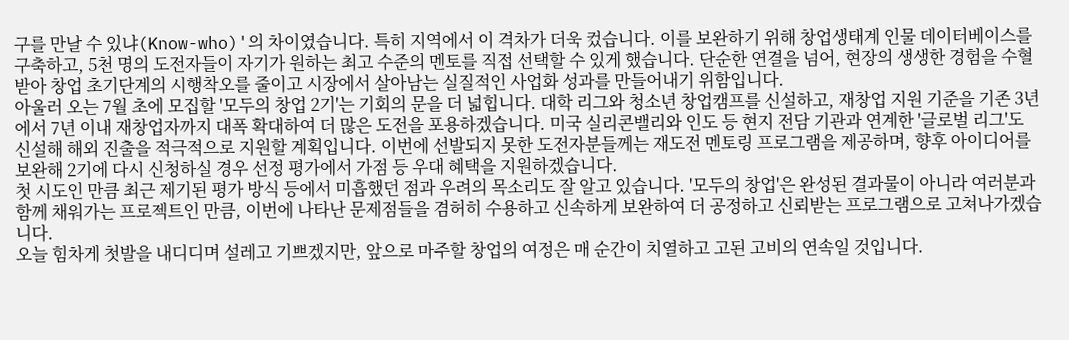구를 만날 수 있냐(Know-who)'의 차이였습니다. 특히 지역에서 이 격차가 더욱 컸습니다. 이를 보완하기 위해 창업생태계 인물 데이터베이스를 구축하고, 5천 명의 도전자들이 자기가 원하는 최고 수준의 멘토를 직접 선택할 수 있게 했습니다. 단순한 연결을 넘어, 현장의 생생한 경험을 수혈받아 창업 초기단계의 시행착오를 줄이고 시장에서 살아남는 실질적인 사업화 성과를 만들어내기 위함입니다.
아울러 오는 7월 초에 모집할 '모두의 창업 2기'는 기회의 문을 더 넓힙니다. 대학 리그와 청소년 창업캠프를 신설하고, 재창업 지원 기준을 기존 3년에서 7년 이내 재창업자까지 대폭 확대하여 더 많은 도전을 포용하겠습니다. 미국 실리콘밸리와 인도 등 현지 전담 기관과 연계한 '글로벌 리그'도 신설해 해외 진출을 적극적으로 지원할 계획입니다. 이번에 선발되지 못한 도전자분들께는 재도전 멘토링 프로그램을 제공하며, 향후 아이디어를 보완해 2기에 다시 신청하실 경우 선정 평가에서 가점 등 우대 혜택을 지원하겠습니다.
첫 시도인 만큼 최근 제기된 평가 방식 등에서 미흡했던 점과 우려의 목소리도 잘 알고 있습니다. '모두의 창업'은 완성된 결과물이 아니라 여러분과 함께 채워가는 프로젝트인 만큼, 이번에 나타난 문제점들을 겸허히 수용하고 신속하게 보완하여 더 공정하고 신뢰받는 프로그램으로 고쳐나가겠습니다.
오늘 힘차게 첫발을 내디디며 설레고 기쁘겠지만, 앞으로 마주할 창업의 여정은 매 순간이 치열하고 고된 고비의 연속일 것입니다.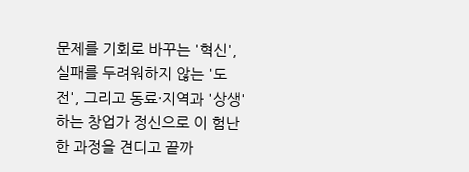문제를 기회로 바꾸는 '혁신', 실패를 두려워하지 않는 '도전', 그리고 동료·지역과 '상생'하는 창업가 정신으로 이 험난한 과정을 견디고 끝까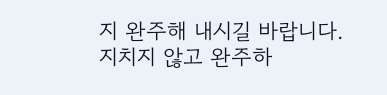지 완주해 내시길 바랍니다. 지치지 않고 완주하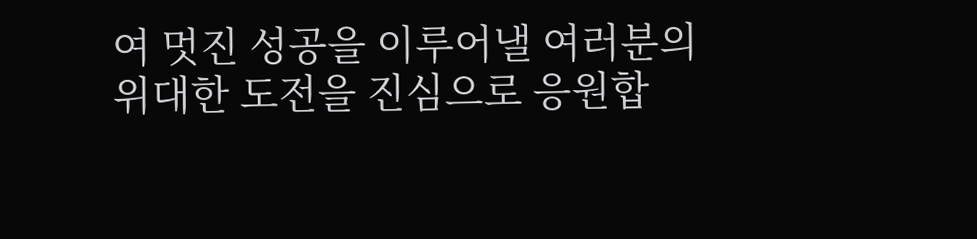여 멋진 성공을 이루어낼 여러분의 위대한 도전을 진심으로 응원합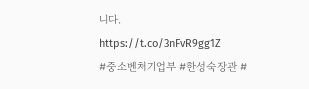니다.
https://t.co/3nFvR9gg1Z
#중소벤처기업부 #한성숙장관 #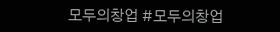모두의창업 #모두의창업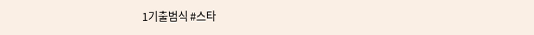1기출범식 #스타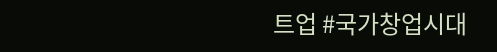트업 #국가창업시대